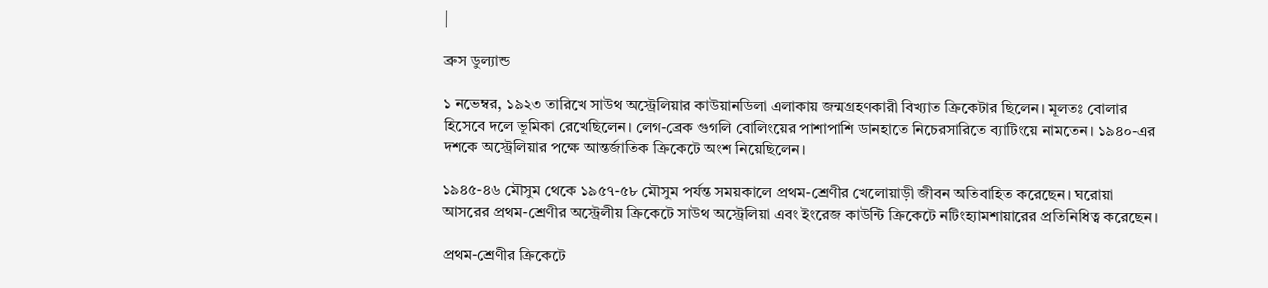|

ব্রুস ডুল্যান্ড

১ নভেম্বর, ১৯২৩ তারিখে সাউথ অস্ট্রেলিয়ার কাউয়ানডিলা এলাকায় জন্মগ্রহণকারী বিখ্যাত ক্রিকেটার ছিলেন। মূলতঃ বোলার হিসেবে দলে ভূমিকা রেখেছিলেন। লেগ-ব্রেক গুগলি বোলিংয়ের পাশাপাশি ডানহাতে নিচেরসারিতে ব্যাটিংয়ে নামতেন। ১৯৪০-এর দশকে অস্ট্রেলিয়ার পক্ষে আন্তর্জাতিক ক্রিকেটে অংশ নিয়েছিলেন।

১৯৪৫-৪৬ মৌসুম থেকে ১৯৫৭-৫৮ মৌসুম পর্যন্ত সময়কালে প্রথম-শ্রেণীর খেলোয়াড়ী জীবন অতিবাহিত করেছেন। ঘরোয়া আসরের প্রথম-শ্রেণীর অস্ট্রেলীয় ক্রিকেটে সাউথ অস্ট্রেলিয়া এবং ইংরেজ কাউন্টি ক্রিকেটে নটিংহ্যামশায়ারের প্রতিনিধিত্ব করেছেন।

প্রথম-শ্রেণীর ক্রিকেটে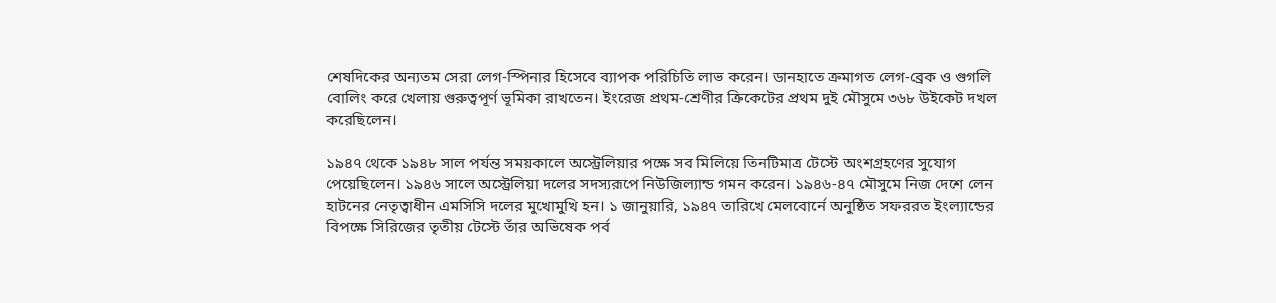শেষদিকের অন্যতম সেরা লেগ-স্পিনার হিসেবে ব্যাপক পরিচিতি লাভ করেন। ডানহাতে ক্রমাগত লেগ-ব্রেক ও গুগলি বোলিং করে খেলায় গুরুত্বপূর্ণ ভূমিকা রাখতেন। ইংরেজ প্রথম-শ্রেণীর ক্রিকেটের প্রথম দুই মৌসুমে ৩৬৮ উইকেট দখল করেছিলেন।

১৯৪৭ থেকে ১৯৪৮ সাল পর্যন্ত সময়কালে অস্ট্রেলিয়ার পক্ষে সব মিলিয়ে তিনটিমাত্র টেস্টে অংশগ্রহণের সুযোগ পেয়েছিলেন। ১৯৪৬ সালে অস্ট্রেলিয়া দলের সদস্যরূপে নিউজিল্যান্ড গমন করেন। ১৯৪৬-৪৭ মৌসুমে নিজ দেশে লেন হাটনের নেতৃত্বাধীন এমসিসি দলের মুখোমুখি হন। ১ জানুয়ারি, ১৯৪৭ তারিখে মেলবোর্নে অনুষ্ঠিত সফররত ইংল্যান্ডের বিপক্ষে সিরিজের তৃতীয় টেস্টে তাঁর অভিষেক পর্ব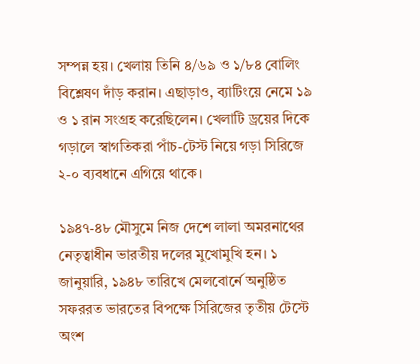সম্পন্ন হয়। খেলায় তিনি ৪/৬৯ ও ১/৮৪ বোলিং বিশ্লেষণ দাঁড় করান। এছাড়াও, ব্যাটিংয়ে নেমে ১৯ ও ১ রান সংগ্রহ করেছিলেন। খেলাটি ড্রয়ের দিকে গড়ালে স্বাগতিকরা পাঁচ-টেস্ট নিয়ে গড়া সিরিজে ২-০ ব্যবধানে এগিয়ে থাকে।

১৯৪৭-৪৮ মৌসুমে নিজ দেশে লালা অমরনাথের নেতৃত্বাধীন ভারতীয় দলের মুখোমুখি হন। ১ জানুয়ারি, ১৯৪৮ তারিখে মেলবোর্নে অনুষ্ঠিত সফররত ভারতের বিপক্ষে সিরিজের তৃতীয় টেস্টে অংশ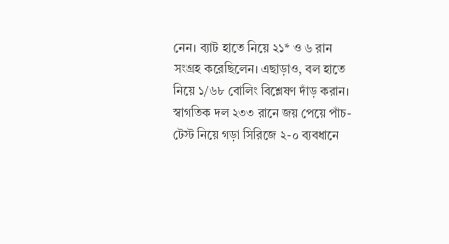নেন। ব্যাট হাতে নিয়ে ২১* ও ৬ রান সংগ্রহ করেছিলেন। এছাড়াও, বল হাতে নিয়ে ১/৬৮ বোলিং বিশ্লেষণ দাঁড় করান। স্বাগতিক দল ২৩৩ রানে জয় পেয়ে পাঁচ-টেস্ট নিয়ে গড়া সিরিজে ২-০ ব্যবধানে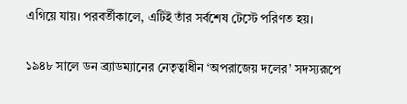এগিয়ে যায়। পরবর্তীকালে, এটিই তাঁর সর্বশেষ টেস্টে পরিণত হয়।

১৯৪৮ সালে ডন ব্র্যাডম্যানের নেতৃত্বাধীন ‘অপরাজেয় দলের’ সদস্যরূপে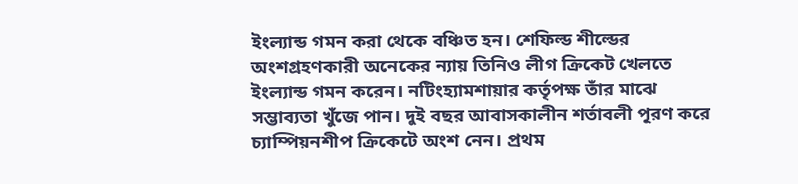ইংল্যান্ড গমন করা থেকে বঞ্চিত হন। শেফিল্ড শীল্ডের অংশগ্রহণকারী অনেকের ন্যায় তিনিও লীগ ক্রিকেট খেলতে ইংল্যান্ড গমন করেন। নটিংহ্যামশায়ার কর্তৃপক্ষ তাঁর মাঝে সম্ভাব্যতা খুঁজে পান। দুই বছর আবাসকালীন শর্তাবলী পূরণ করে চ্যাম্পিয়নশীপ ক্রিকেটে অংশ নেন। প্রথম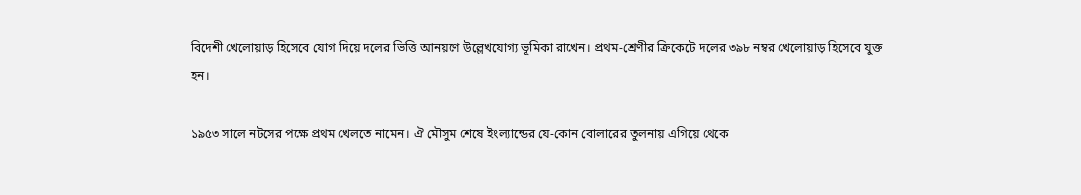বিদেশী খেলোয়াড় হিসেবে যোগ দিয়ে দলের ভিত্তি আনয়ণে উল্লেখযোগ্য ভূমিকা রাখেন। প্রথম-শ্রেণীর ক্রিকেটে দলের ৩৯৮ নম্বর খেলোয়াড় হিসেবে যুক্ত হন।

১৯৫৩ সালে নটসের পক্ষে প্রথম খেলতে নামেন। ঐ মৌসুম শেষে ইংল্যান্ডের যে-কোন বোলারের তুলনায় এগিয়ে থেকে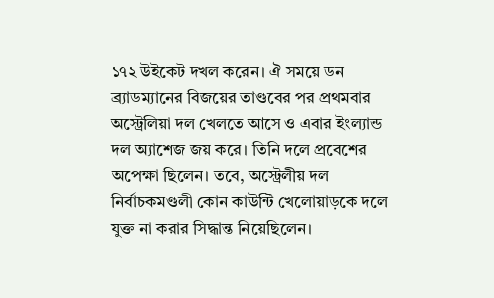১৭২ উইকেট দখল করেন। ঐ সময়ে ডন ব্র্যাডম্যানের বিজয়ের তাণ্ডবের পর প্রথমবার অস্ট্রেলিয়া দল খেলতে আসে ও এবার ইংল্যান্ড দল অ্যাশেজ জয় করে। তিনি দলে প্রবেশের অপেক্ষা ছিলেন। তবে, অস্ট্রেলীয় দল নির্বাচকমণ্ডলী কোন কাউন্টি খেলোয়াড়কে দলে যুক্ত না করার সিদ্ধান্ত নিয়েছিলেন।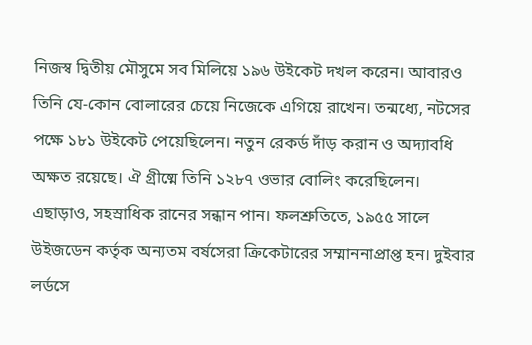নিজস্ব দ্বিতীয় মৌসুমে সব মিলিয়ে ১৯৬ উইকেট দখল করেন। আবারও তিনি যে-কোন বোলারের চেয়ে নিজেকে এগিয়ে রাখেন। তন্মধ্যে, নটসের পক্ষে ১৮১ উইকেট পেয়েছিলেন। নতুন রেকর্ড দাঁড় করান ও অদ্যাবধি অক্ষত রয়েছে। ঐ গ্রীষ্মে তিনি ১২৮৭ ওভার বোলিং করেছিলেন। এছাড়াও, সহস্রাধিক রানের সন্ধান পান। ফলশ্রুতিতে, ১৯৫৫ সালে উইজডেন কর্তৃক অন্যতম বর্ষসেরা ক্রিকেটারের সম্মাননাপ্রাপ্ত হন। দুইবার লর্ডসে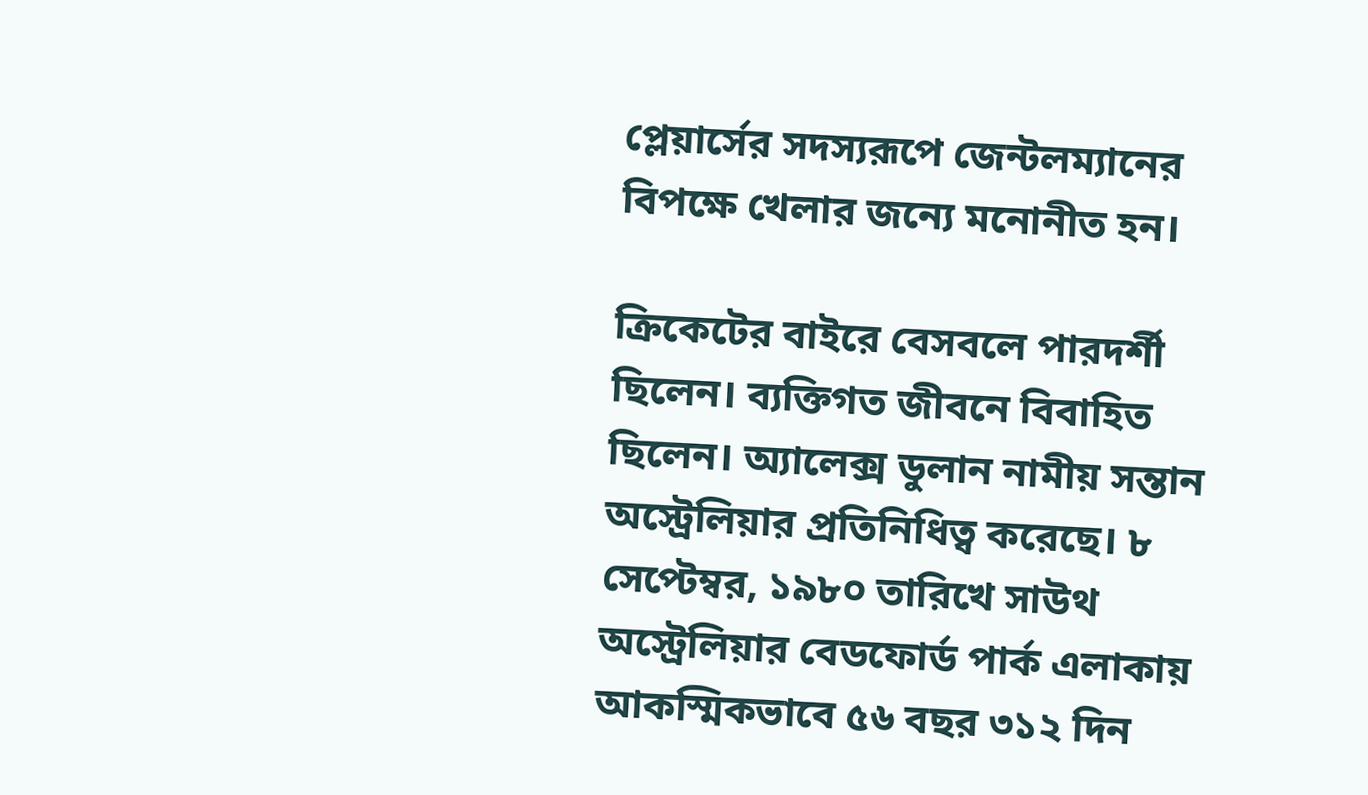প্লেয়ার্সের সদস্যরূপে জেন্টলম্যানের বিপক্ষে খেলার জন্যে মনোনীত হন।

ক্রিকেটের বাইরে বেসবলে পারদর্শী ছিলেন। ব্যক্তিগত জীবনে বিবাহিত ছিলেন। অ্যালেক্স ডুলান নামীয় সন্তান অস্ট্রেলিয়ার প্রতিনিধিত্ব করেছে। ৮ সেপ্টেম্বর, ১৯৮০ তারিখে সাউথ অস্ট্রেলিয়ার বেডফোর্ড পার্ক এলাকায় আকস্মিকভাবে ৫৬ বছর ৩১২ দিন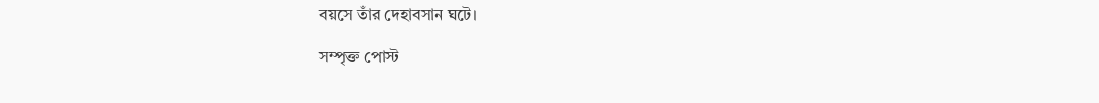বয়সে তাঁর দেহাবসান ঘটে।

সম্পৃক্ত পোস্ট